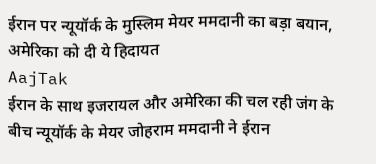ईरान पर न्यूयॉर्क के मुस्लिम मेयर ममदानी का बड़ा बयान, अमेरिका को दी ये हिदायत
AajTak
ईरान के साथ इजरायल और अमेरिका की चल रही जंग के बीच न्यूयॉर्क के मेयर जोहराम ममदानी ने ईरान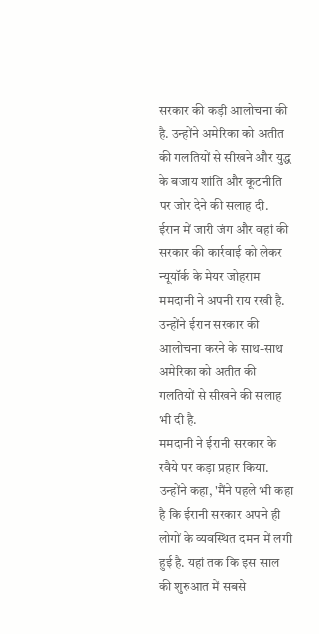सरकार की कड़ी आलोचना की है. उन्होंने अमेरिका को अतीत की गलतियों से सीखने और युद्ध के बजाय शांति और कूटनीति पर जोर देने की सलाह दी.
ईरान में जारी जंग और वहां की सरकार की कार्रवाई को लेकर न्यूयॉर्क के मेयर जोहराम ममदानी ने अपनी राय रखी है. उन्होंने ईरान सरकार की आलोचना करने के साथ-साथ अमेरिका को अतीत की गलतियों से सीखने की सलाह भी दी है.
ममदानी ने ईरानी सरकार के रवैये पर कड़ा प्रहार किया. उन्होंने कहा, 'मैंने पहले भी कहा है कि ईरानी सरकार अपने ही लोगों के व्यवस्थित दमन में लगी हुई है. यहां तक कि इस साल की शुरुआत में सबसे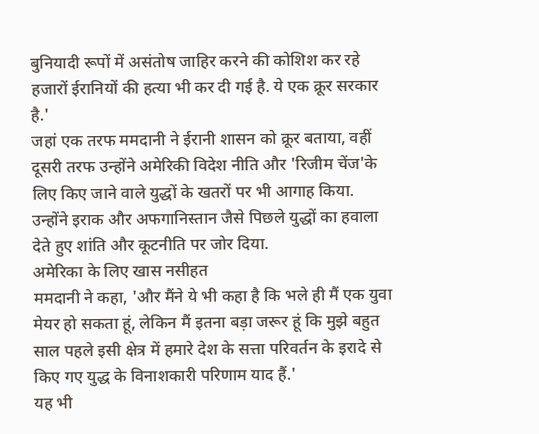बुनियादी रूपों में असंतोष जाहिर करने की कोशिश कर रहे हजारों ईरानियों की हत्या भी कर दी गई है. ये एक क्रूर सरकार है.'
जहां एक तरफ ममदानी ने ईरानी शासन को क्रूर बताया, वहीं दूसरी तरफ उन्होंने अमेरिकी विदेश नीति और 'रिजीम चेंज'के लिए किए जाने वाले युद्धों के खतरों पर भी आगाह किया. उन्होंने इराक और अफगानिस्तान जैसे पिछले युद्धों का हवाला देते हुए शांति और कूटनीति पर जोर दिया.
अमेरिका के लिए खास नसीहत
ममदानी ने कहा, 'और मैंने ये भी कहा है कि भले ही मैं एक युवा मेयर हो सकता हूं, लेकिन मैं इतना बड़ा जरूर हूं कि मुझे बहुत साल पहले इसी क्षेत्र में हमारे देश के सत्ता परिवर्तन के इरादे से किए गए युद्ध के विनाशकारी परिणाम याद हैं.'
यह भी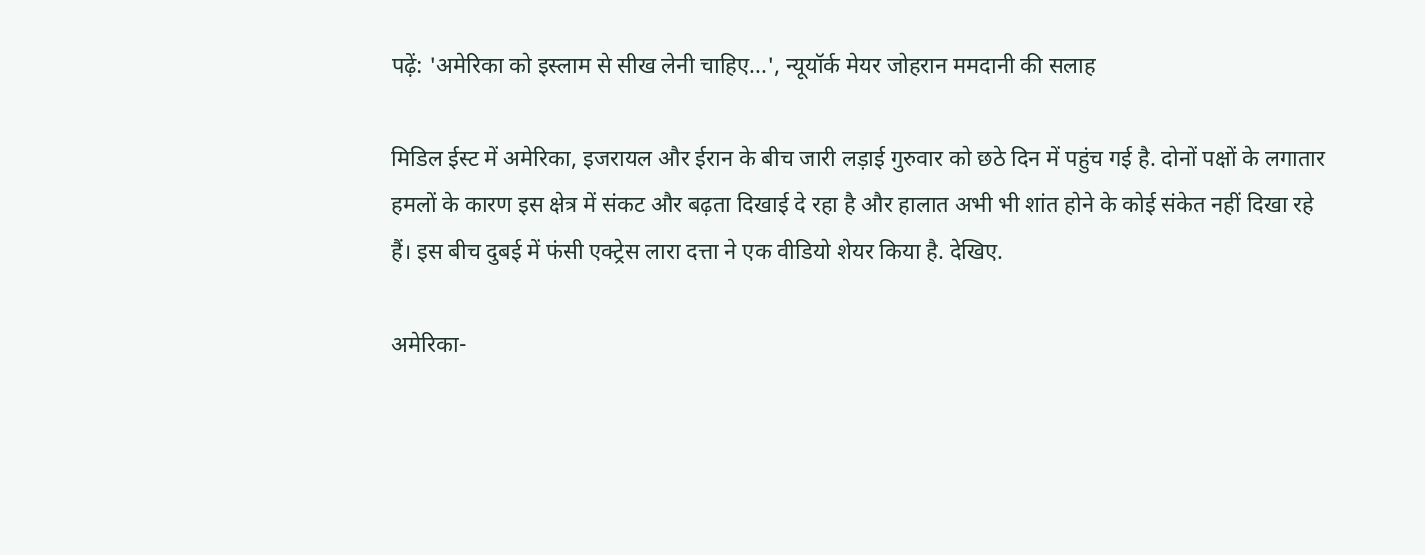पढ़ें: 'अमेरिका को इस्लाम से सीख लेनी चाहिए...', न्यूयॉर्क मेयर जोहरान ममदानी की सलाह

मिडिल ईस्ट में अमेरिका, इजरायल और ईरान के बीच जारी लड़ाई गुरुवार को छठे दिन में पहुंच गई है. दोनों पक्षों के लगातार हमलों के कारण इस क्षेत्र में संकट और बढ़ता दिखाई दे रहा है और हालात अभी भी शांत होने के कोई संकेत नहीं दिखा रहे हैं। इस बीच दुबई में फंसी एक्ट्रेस लारा दत्ता ने एक वीडियो शेयर किया है. देखिए.

अमेरिका-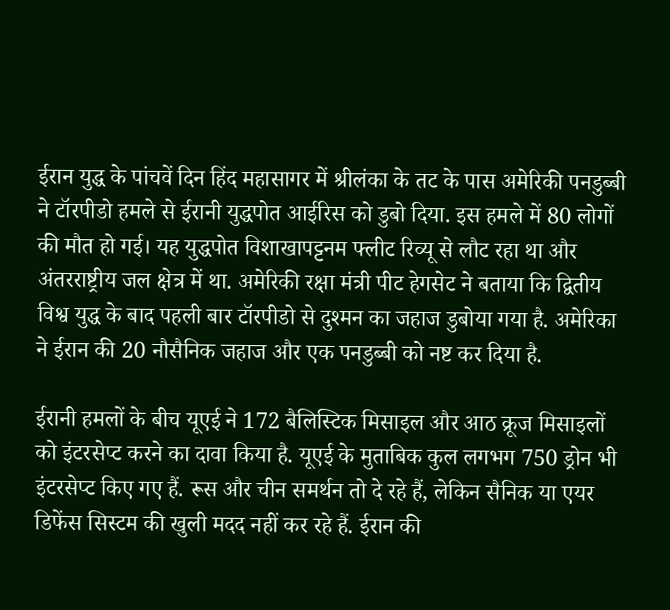ईरान युद्ध के पांचवें दिन हिंद महासागर में श्रीलंका के तट के पास अमेरिकी पनडुब्बी ने टॉरपीडो हमले से ईरानी युद्धपोत आईरिस को डुबो दिया. इस हमले में 80 लोगों की मौत हो गई। यह युद्धपोत विशाखापट्टनम फ्लीट रिव्यू से लौट रहा था और अंतरराष्ट्रीय जल क्षेत्र में था. अमेरिकी रक्षा मंत्री पीट हेगसेट ने बताया कि द्वितीय विश्व युद्ध के बाद पहली बार टॉरपीडो से दुश्मन का जहाज डुबोया गया है. अमेरिका ने ईरान की 20 नौसैनिक जहाज और एक पनडुब्बी को नष्ट कर दिया है.

ईरानी हमलों के बीच यूएई ने 172 बैलिस्टिक मिसाइल और आठ क्रूज मिसाइलों को इंटरसेप्ट करने का दावा किया है. यूएई के मुताबिक कुल लगभग 750 ड्रोन भी इंटरसेप्ट किए गए हैं. रूस और चीन समर्थन तो दे रहे हैं, लेकिन सैनिक या एयर डिफेंस सिस्टम की खुली मदद नहीं कर रहे हैं. ईरान की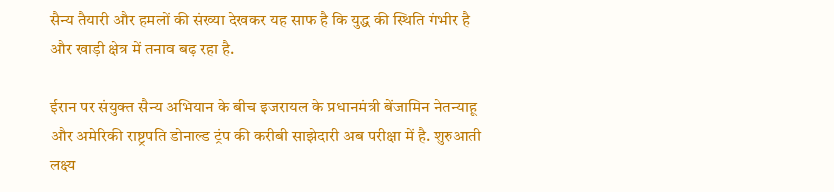सैन्य तैयारी और हमलों की संख्या देखकर यह साफ है कि युद्ध की स्थिति गंभीर है और खाड़ी क्षेत्र में तनाव बढ़ रहा है.

ईरान पर संयुक्त सैन्य अभियान के बीच इजरायल के प्रधानमंत्री बेंजामिन नेतन्याहू और अमेरिकी राष्ट्रपति डोनाल्ड ट्रंप की करीबी साझेदारी अब परीक्षा में है. शुरुआती लक्ष्य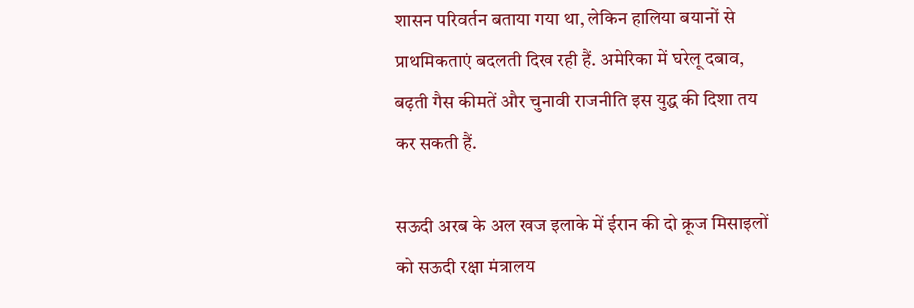शासन परिवर्तन बताया गया था, लेकिन हालिया बयानों से प्राथमिकताएं बदलती दिख रही हैं. अमेरिका में घरेलू दबाव, बढ़ती गैस कीमतें और चुनावी राजनीति इस युद्ध की दिशा तय कर सकती हैं.

सऊदी अरब के अल खज इलाके में ईरान की दो क्रूज मिसाइलों को सऊदी रक्षा मंत्रालय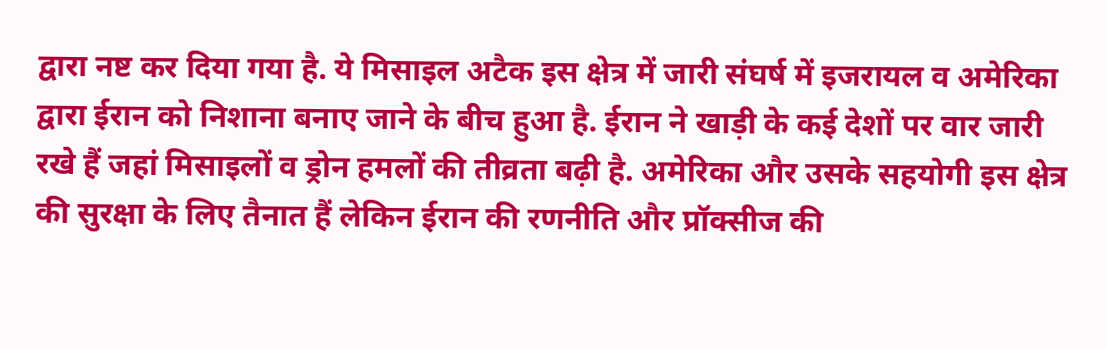द्वारा नष्ट कर दिया गया है. ये मिसाइल अटैक इस क्षेत्र में जारी संघर्ष में इजरायल व अमेरिका द्वारा ईरान को निशाना बनाए जाने के बीच हुआ है. ईरान ने खाड़ी के कई देशों पर वार जारी रखे हैं जहां मिसाइलों व ड्रोन हमलों की तीव्रता बढ़ी है. अमेरिका और उसके सहयोगी इस क्षेत्र की सुरक्षा के लिए तैनात हैं लेकिन ईरान की रणनीति और प्रॉक्सीज की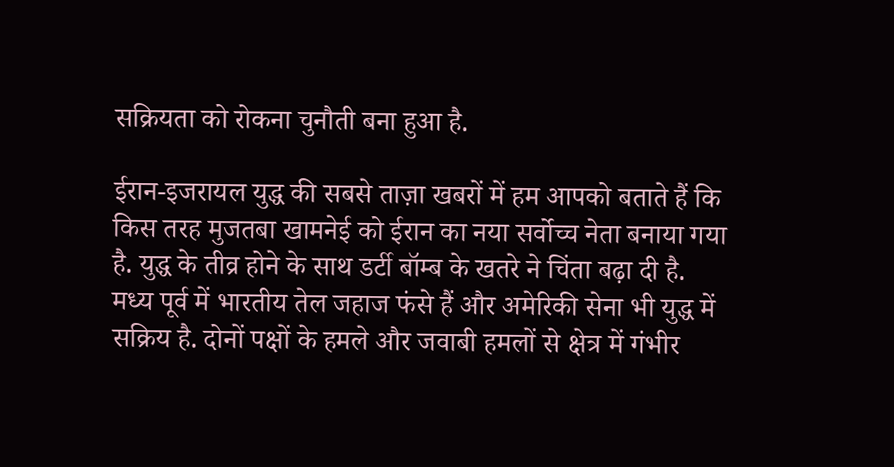सक्रियता को रोकना चुनौती बना हुआ है.

ईरान-इजरायल युद्ध की सबसे ताज़ा खबरों में हम आपको बताते हैं कि किस तरह मुजतबा खामनेई को ईरान का नया सर्वोच्च नेता बनाया गया है. युद्ध के तीव्र होने के साथ डर्टी बॉम्ब के खतरे ने चिंता बढ़ा दी है. मध्य पूर्व में भारतीय तेल जहाज फंसे हैं और अमेरिकी सेना भी युद्ध में सक्रिय है. दोनों पक्षों के हमले और जवाबी हमलों से क्षेत्र में गंभीर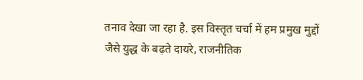तनाव देखा जा रहा है. इस विस्तृत चर्चा में हम प्रमुख मुद्दों जैसे युद्ध के बढ़ते दायरे, राजनीतिक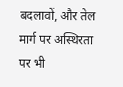बदलावों, और तेल मार्ग पर अस्थिरता पर भी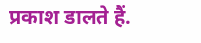प्रकाश डालते हैं.